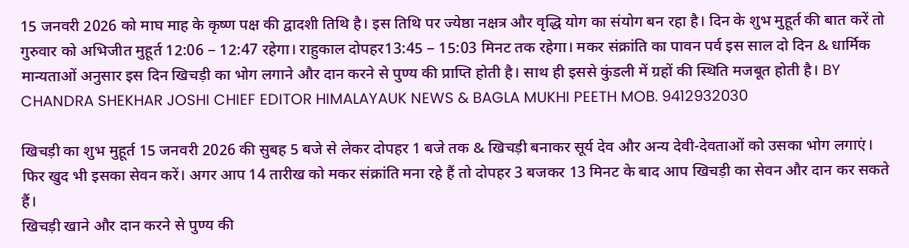15 जनवरी 2026 को माघ माह के कृष्ण पक्ष की द्वादशी तिथि है। इस तिथि पर ज्येष्ठा नक्षत्र और वृद्धि योग का संयोग बन रहा है। दिन के शुभ मुहूर्त की बात करें तो गुरुवार को अभिजीत मुहूर्त 12:06 − 12:47 रहेगा। राहुकाल दोपहर13:45 − 15:03 मिनट तक रहेगा। मकर संक्रांति का पावन पर्व इस साल दो दिन & धार्मिक मान्यताओं अनुसार इस दिन खिचड़ी का भोग लगाने और दान करने से पुण्य की प्राप्ति होती है। साथ ही इससे कुंडली में ग्रहों की स्थिति मजबूत होती है। BY CHANDRA SHEKHAR JOSHI CHIEF EDITOR HIMALAYAUK NEWS & BAGLA MUKHI PEETH MOB. 9412932030

खिचड़ी का शुभ मुहूर्त 15 जनवरी 2026 की सुबह 5 बजे से लेकर दोपहर 1 बजे तक & खिचड़ी बनाकर सूर्य देव और अन्य देवी-देवताओं को उसका भोग लगाएं। फिर खुद भी इसका सेवन करें। अगर आप 14 तारीख को मकर संक्रांति मना रहे हैं तो दोपहर 3 बजकर 13 मिनट के बाद आप खिचड़ी का सेवन और दान कर सकते हैं।
खिचड़ी खाने और दान करने से पुण्य की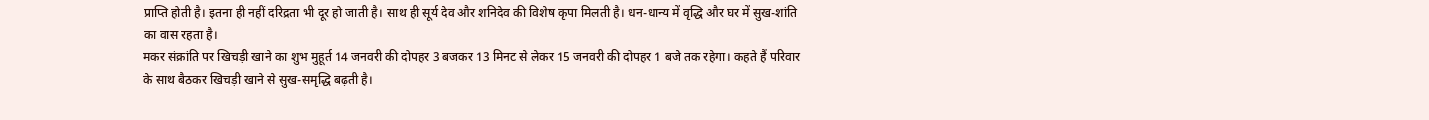प्राप्ति होती है। इतना ही नहीं दरिद्रता भी दूर हो जाती है। साथ ही सूर्य देव और शनिदेव की विशेष कृपा मिलती है। धन-धान्य में वृद्धि और घर में सुख-शांति का वास रहता है।
मकर संक्रांति पर खिचड़ी खाने का शुभ मुहूर्त 14 जनवरी की दोपहर 3 बजकर 13 मिनट से लेकर 15 जनवरी की दोपहर 1 बजे तक रहेगा। कहते हैं परिवार के साथ बैठकर खिचड़ी खाने से सुख-समृद्धि बढ़ती है।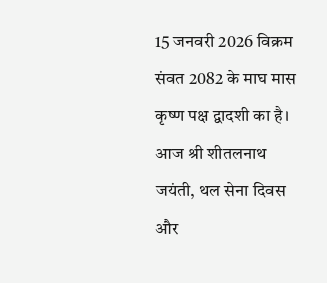15 जनवरी 2026 विक्रम संवत 2082 के माघ मास कृष्ण पक्ष द्वादशी का है। आज श्री शीतलनाथ जयंती, थल सेना दिवस और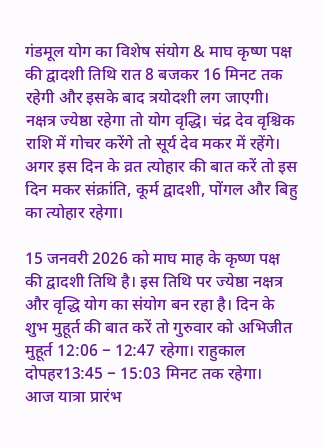गंडमूल योग का विशेष संयोग & माघ कृष्ण पक्ष की द्वादशी तिथि रात 8 बजकर 16 मिनट तक रहेगी और इसके बाद त्रयोदशी लग जाएगी। नक्षत्र ज्येष्ठा रहेगा तो योग वृद्धि। चंद्र देव वृश्चिक राशि में गोचर करेंगे तो सूर्य देव मकर में रहेंगे। अगर इस दिन के व्रत त्योहार की बात करें तो इस दिन मकर संक्रांति, कूर्म द्वादशी, पोंगल और बिहु का त्योहार रहेगा।

15 जनवरी 2026 को माघ माह के कृष्ण पक्ष की द्वादशी तिथि है। इस तिथि पर ज्येष्ठा नक्षत्र और वृद्धि योग का संयोग बन रहा है। दिन के शुभ मुहूर्त की बात करें तो गुरुवार को अभिजीत मुहूर्त 12:06 − 12:47 रहेगा। राहुकाल दोपहर13:45 − 15:03 मिनट तक रहेगा।
आज यात्रा प्रारंभ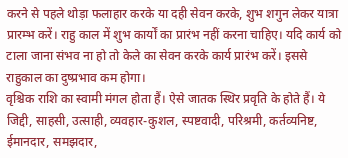करने से पहले थोड़ा फलाहार करके या दही सेवन करके, शुभ शगुन लेकर यात्रा प्रारम्भ करें। राहु काल में शुभ कार्यों का प्रारंभ नहीं करना चाहिए। यदि कार्य को टाला जाना संभव ना हो तो केले का सेवन करके कार्य प्रारंभ करें। इससे राहुकाल का दुष्प्रभाव कम होगा।
वृश्चिक राशि का स्वामी मंगल होता हैं। ऐसे जातक स्थिर प्रवृति के होते हैं। ये जिद्दी, साहसी, उत्साही, व्यवहार-कुशल, स्पष्टवादी, परिश्रमी, कर्तव्यनिष्ट, ईमानदार, समझदार,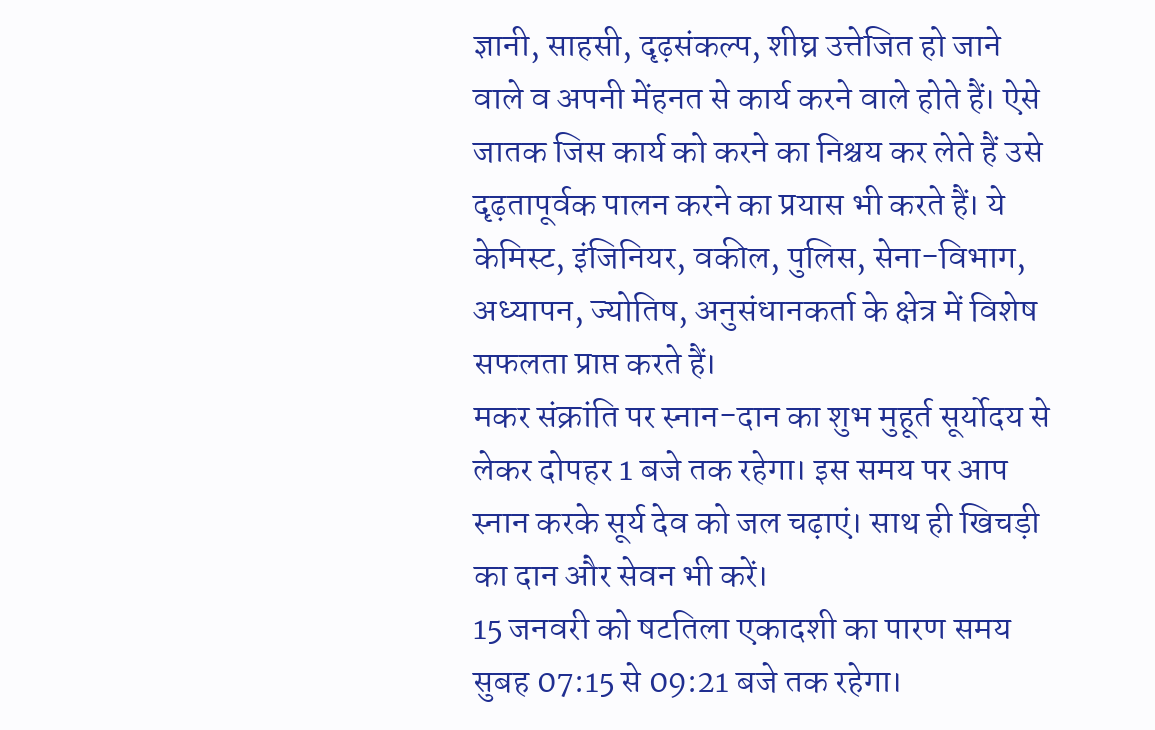ज्ञानी, साहसी, दृढ़संकल्प, शीघ्र उत्तेजित हो जाने वाले व अपनी मेंहनत से कार्य करने वाले होते हैं। ऐसे जातक जिस कार्य को करने का निश्चय कर लेते हैं उसे दृढ़तापूर्वक पालन करने का प्रयास भी करते हैं। ये केमिस्ट, इंजिनियर, वकील, पुलिस, सेना-विभाग, अध्यापन, ज्योतिष, अनुसंधानकर्ता के क्षेत्र में विशेष सफलता प्राप्त करते हैं।
मकर संक्रांति पर स्नान-दान का शुभ मुहूर्त सूर्योदय से लेकर दोपहर 1 बजे तक रहेगा। इस समय पर आप स्नान करके सूर्य देव को जल चढ़ाएं। साथ ही खिचड़ी का दान और सेवन भी करें।
15 जनवरी को षटतिला एकादशी का पारण समय सुबह 07:15 से 09:21 बजे तक रहेगा।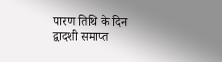पारण तिथि के दिन द्वादशी समाप्त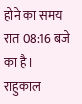होने का समय रात 08:16 बजे का है। राहुकाल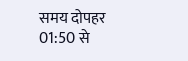समय दोपहर 01:50 से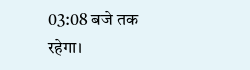03:08 बजे तक रहेगा।